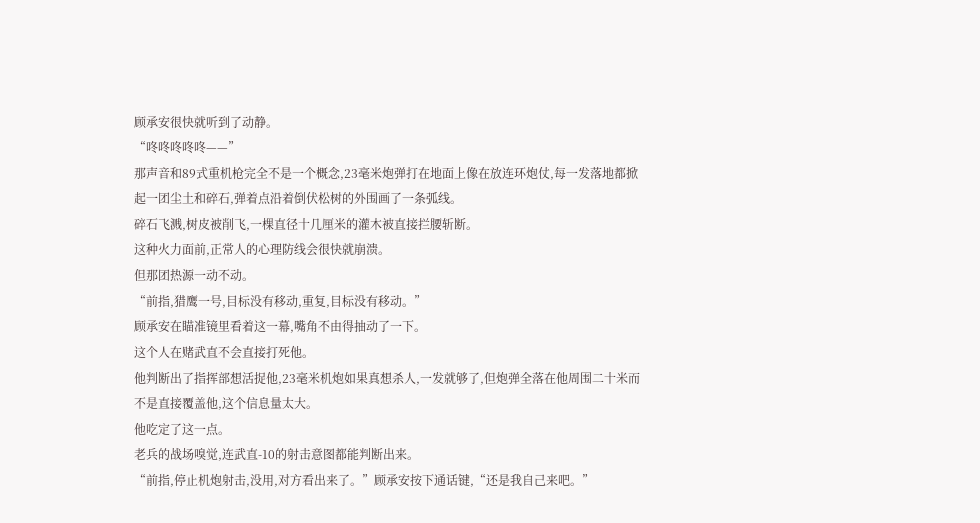顾承安很快就听到了动静。
“咚咚咚咚咚——”
那声音和89式重机枪完全不是一个概念,23毫米炮弹打在地面上像在放连环炮仗,每一发落地都掀起一团尘土和碎石,弹着点沿着倒伏松树的外围画了一条弧线。
碎石飞溅,树皮被削飞,一棵直径十几厘米的灌木被直接拦腰斩断。
这种火力面前,正常人的心理防线会很快就崩溃。
但那团热源一动不动。
“前指,猎鹰一号,目标没有移动,重复,目标没有移动。”
顾承安在瞄准镜里看着这一幕,嘴角不由得抽动了一下。
这个人在赌武直不会直接打死他。
他判断出了指挥部想活捉他,23毫米机炮如果真想杀人,一发就够了,但炮弹全落在他周围二十米而不是直接覆盖他,这个信息量太大。
他吃定了这一点。
老兵的战场嗅觉,连武直-10的射击意图都能判断出来。
“前指,停止机炮射击,没用,对方看出来了。”顾承安按下通话键,“还是我自己来吧。”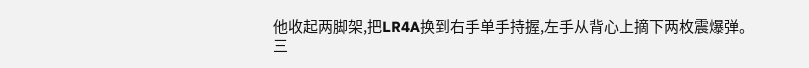他收起两脚架,把LR4A换到右手单手持握,左手从背心上摘下两枚震爆弹。
三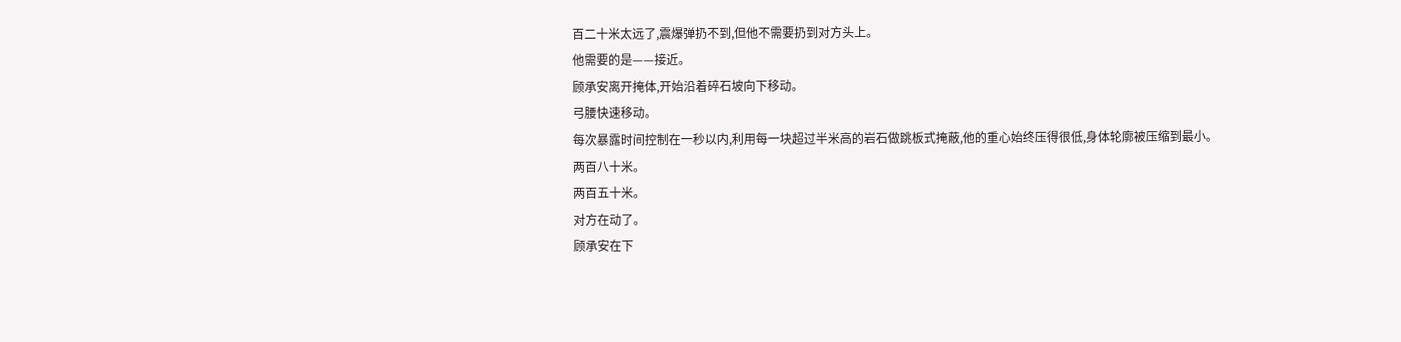百二十米太远了,震爆弹扔不到,但他不需要扔到对方头上。
他需要的是——接近。
顾承安离开掩体,开始沿着碎石坡向下移动。
弓腰快速移动。
每次暴露时间控制在一秒以内,利用每一块超过半米高的岩石做跳板式掩蔽,他的重心始终压得很低,身体轮廓被压缩到最小。
两百八十米。
两百五十米。
对方在动了。
顾承安在下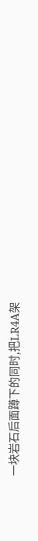一块岩石后面蹲下的同时,把LR4A架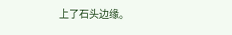上了石头边缘。